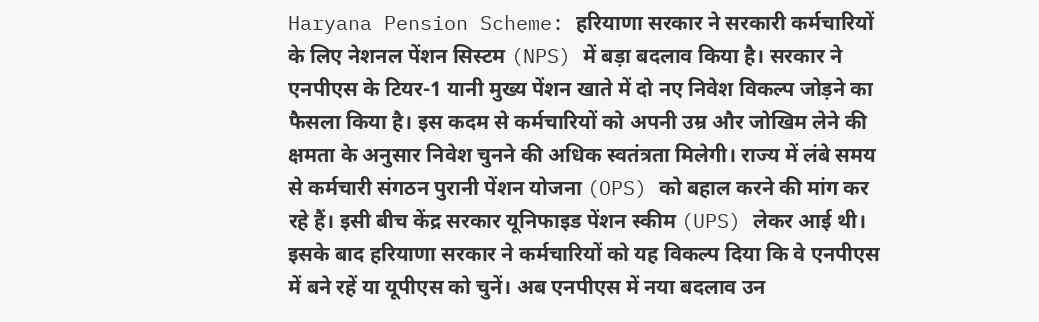Haryana Pension Scheme: हरियाणा सरकार ने सरकारी कर्मचारियों के लिए नेशनल पेंशन सिस्टम (NPS) में बड़ा बदलाव किया है। सरकार ने एनपीएस के टियर-1 यानी मुख्य पेंशन खाते में दो नए निवेश विकल्प जोड़ने का फैसला किया है। इस कदम से कर्मचारियों को अपनी उम्र और जोखिम लेने की क्षमता के अनुसार निवेश चुनने की अधिक स्वतंत्रता मिलेगी। राज्य में लंबे समय से कर्मचारी संगठन पुरानी पेंशन योजना (OPS) को बहाल करने की मांग कर रहे हैं। इसी बीच केंद्र सरकार यूनिफाइड पेंशन स्कीम (UPS) लेकर आई थी। इसके बाद हरियाणा सरकार ने कर्मचारियों को यह विकल्प दिया कि वे एनपीएस में बने रहें या यूपीएस को चुनें। अब एनपीएस में नया बदलाव उन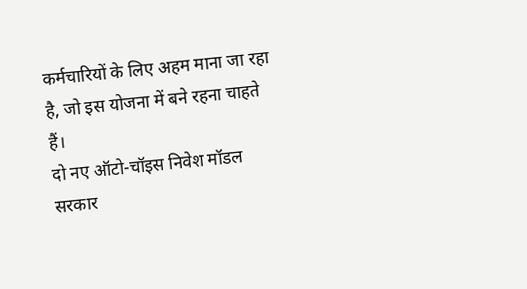कर्मचारियों के लिए अहम माना जा रहा है, जो इस योजना में बने रहना चाहते हैं।
दो नए ऑटो-चॉइस निवेश मॉडल
सरकार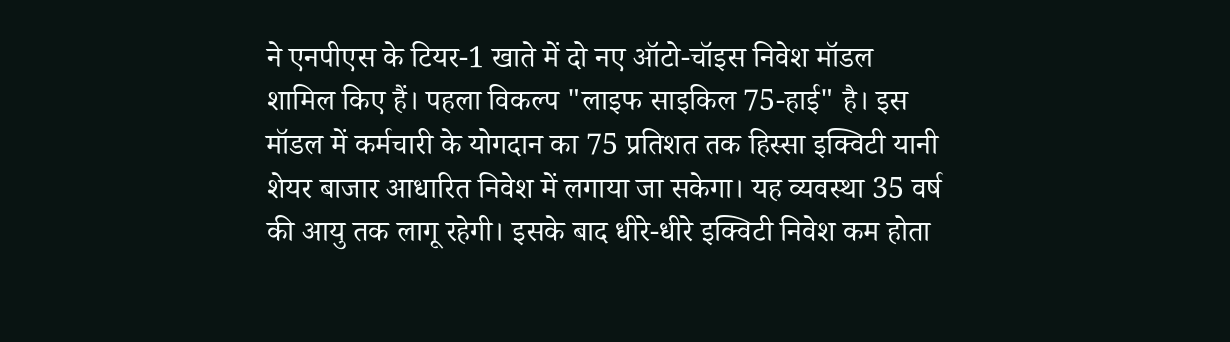ने एनपीएस के टियर-1 खाते में दो नए ऑटो-चॉइस निवेश मॉडल शामिल किए हैं। पहला विकल्प "लाइफ साइकिल 75-हाई" है। इस मॉडल में कर्मचारी के योगदान का 75 प्रतिशत तक हिस्सा इक्विटी यानी शेयर बाजार आधारित निवेश में लगाया जा सकेगा। यह व्यवस्था 35 वर्ष की आयु तक लागू रहेगी। इसके बाद धीरे-धीरे इक्विटी निवेश कम होता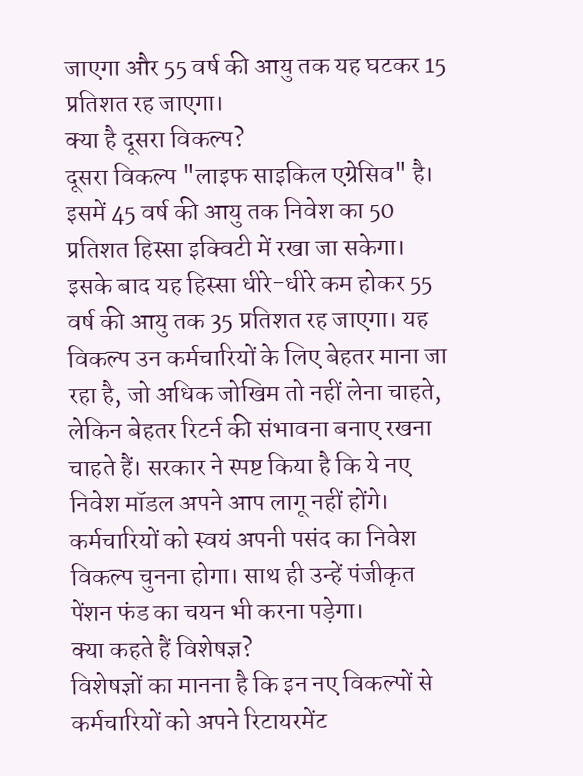जाएगा और 55 वर्ष की आयु तक यह घटकर 15 प्रतिशत रह जाएगा।
क्या है दूसरा विकल्प?
दूसरा विकल्प "लाइफ साइकिल एग्रेसिव" है। इसमें 45 वर्ष की आयु तक निवेश का 50 प्रतिशत हिस्सा इक्विटी में रखा जा सकेगा। इसके बाद यह हिस्सा धीरे-धीरे कम होकर 55 वर्ष की आयु तक 35 प्रतिशत रह जाएगा। यह विकल्प उन कर्मचारियों के लिए बेहतर माना जा रहा है, जो अधिक जोखिम तो नहीं लेना चाहते, लेकिन बेहतर रिटर्न की संभावना बनाए रखना चाहते हैं। सरकार ने स्पष्ट किया है कि ये नए निवेश मॉडल अपने आप लागू नहीं होंगे। कर्मचारियों को स्वयं अपनी पसंद का निवेश विकल्प चुनना होगा। साथ ही उन्हें पंजीकृत पेंशन फंड का चयन भी करना पड़ेगा।
क्या कहते हैं विशेषज्ञ?
विशेषज्ञों का मानना है कि इन नए विकल्पों से कर्मचारियों को अपने रिटायरमेंट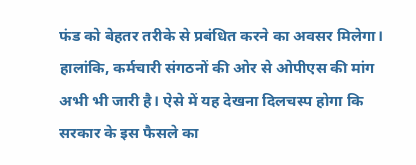फंड को बेहतर तरीके से प्रबंधित करने का अवसर मिलेगा। हालांकि, कर्मचारी संगठनों की ओर से ओपीएस की मांग अभी भी जारी है। ऐसे में यह देखना दिलचस्प होगा कि सरकार के इस फैसले का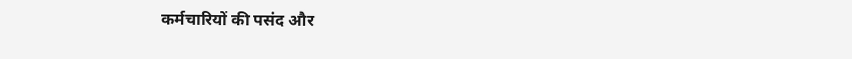कर्मचारियों की पसंद और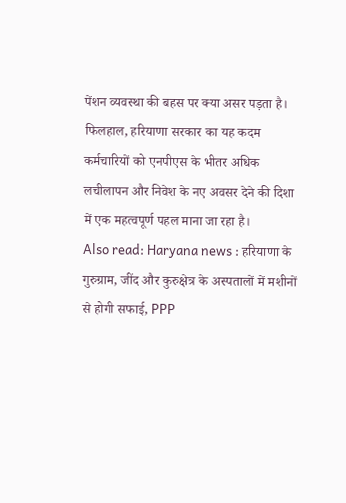पेंशन व्यवस्था की बहस पर क्या असर पड़ता है। फिलहाल, हरियाणा सरकार का यह कदम कर्मचारियों को एनपीएस के भीतर अधिक लचीलापन और निवेश के नए अवसर देने की दिशा में एक महत्वपूर्ण पहल माना जा रहा है।
Also read: Haryana news : हरियाणा के गुरुग्राम, जींद और कुरुक्षेत्र के अस्पतालों में मशीनों से होगी सफाई, PPP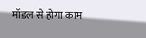मॉडल से होगा काम